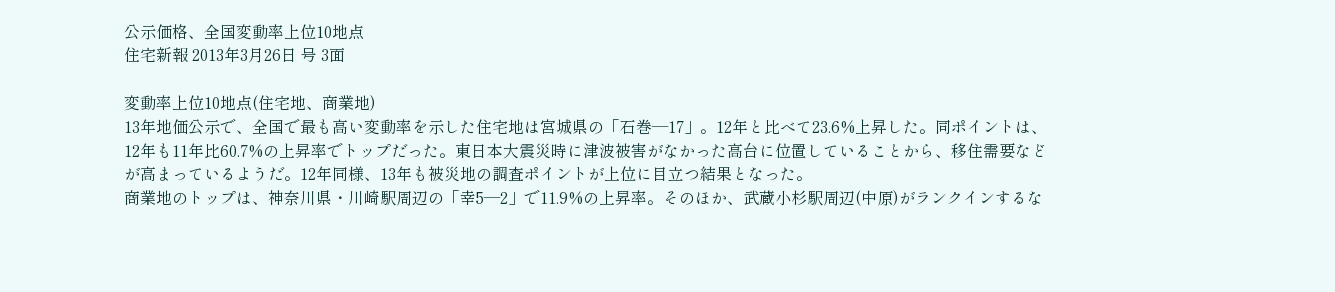公示価格、全国変動率上位10地点
住宅新報 2013年3月26日 号 3面

変動率上位10地点(住宅地、商業地)
13年地価公示で、全国で最も高い変動率を示した住宅地は宮城県の「石巻―17」。12年と比べて23.6%上昇した。同ポイントは、12年も11年比60.7%の上昇率でトップだった。東日本大震災時に津波被害がなかった高台に位置していることから、移住需要などが高まっているようだ。12年同様、13年も被災地の調査ポイントが上位に目立つ結果となった。
商業地のトップは、神奈川県・川崎駅周辺の「幸5―2」で11.9%の上昇率。そのほか、武蔵小杉駅周辺(中原)がランクインするな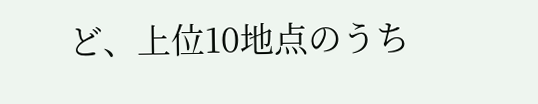ど、上位10地点のうち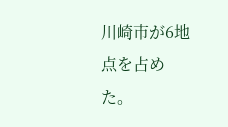川崎市が6地点を占めた。